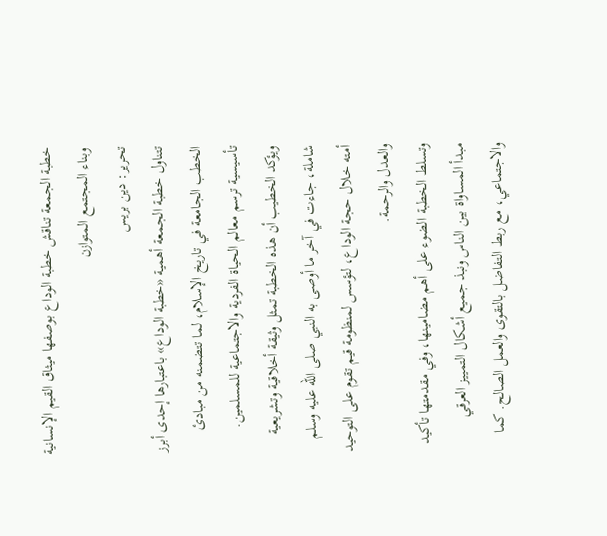خطبة الجمعة تناقش خطبة الوداع بوصفها ميثاق القيم الإنسانية وبناء المجتمع المتوازن
تحرير: دين بريس
تتناول خطبة الجمعة أهمية «خطبة الوداع» باعتبارها إحدى أبرز الخطب الجامعة في تاريخ الإسلام، لما تتضمنه من مبادئ تأسيسية ترسم معالم الحياة الفردية والاجتماعية للمسلمين. ويؤكد الخطيب أن هذه الخطبة تمثل وثيقة أخلاقية وتشريعية شاملة، جاءت في آخر ما أوصى به النبي صلى الله عليه وسلم أمته خلال حجة الوداع، لتؤسس لمنظومة قيم تقوم على التوحيد والعدل والرحمة.
وتسلط الخطبة الضوء على أهم مضامينها، وفي مقدمتها تأكيد مبدأ المساواة بين الناس ونبذ جميع أشكال التمييز العرقي والاجتماعي، مع ربط التفاضل بالتقوى والعمل الصالح. كما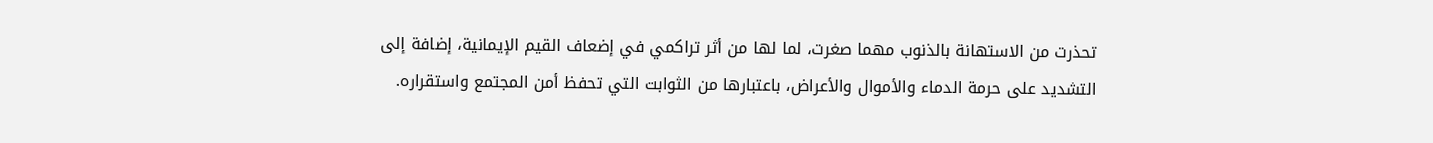تحذرت من الاستهانة بالذنوب مهما صغرت، لما لها من أثر تراكمي في إضعاف القيم الإيمانية، إضافة إلى التشديد على حرمة الدماء والأموال والأعراض، باعتبارها من الثوابت التي تحفظ أمن المجتمع واستقراره.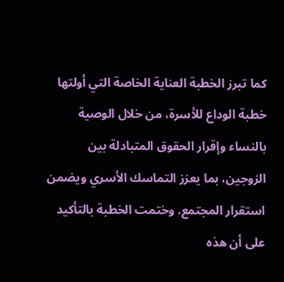كما تبرز الخطبة العناية الخاصة التي أولتها خطبة الوداع للأسرة، من خلال الوصية بالنساء وإقرار الحقوق المتبادلة بين الزوجين، بما يعزز التماسك الأسري ويضمن استقرار المجتمع. وختمت الخطبة بالتأكيد على أن هذه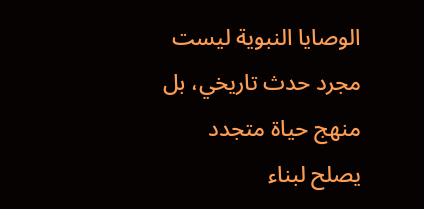الوصايا النبوية ليست مجرد حدث تاريخي، بل منهج حياة متجدد يصلح لبناء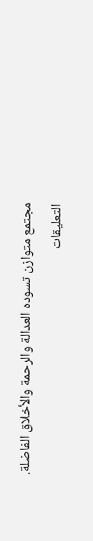مجتمع متوازن تسوده العدالة والرحمة والأخلاق الفاضلة.
التعليقات